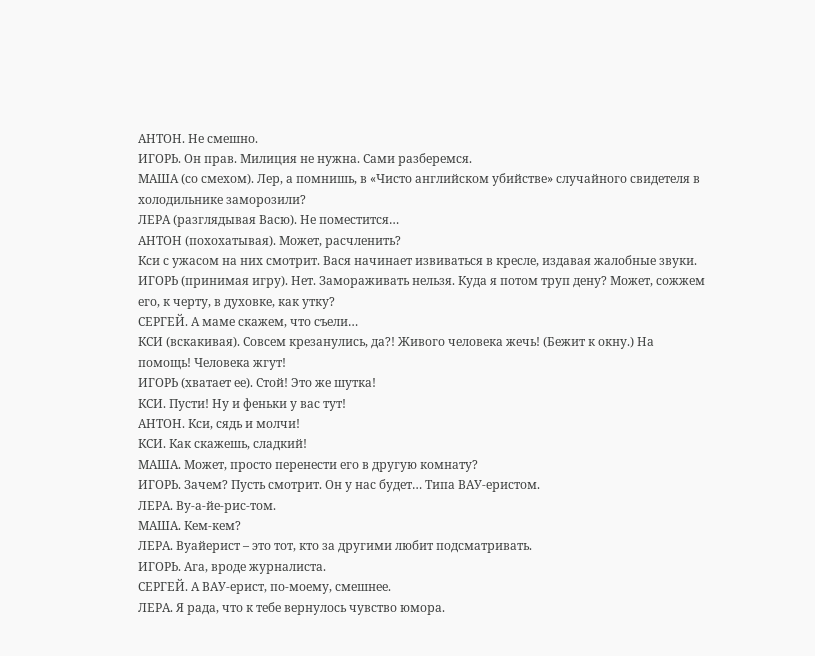АНТОН. Не смешно.
ИГОРЬ. Он прав. Милиция не нужна. Сами разберемся.
МАША (со смехом). Лер, а помнишь, в «Чисто английском убийстве» случайного свидетеля в холодильнике заморозили?
ЛЕРА (разглядывая Васю). Не поместится…
АНТОН (похохатывая). Может, расчленить?
Кси с ужасом на них смотрит. Вася начинает извиваться в кресле, издавая жалобные звуки.
ИГОРЬ (принимая игру). Нет. Замораживать нельзя. Куда я потом труп дену? Может, сожжем его, к черту, в духовке, как утку?
СЕРГЕЙ. А маме скажем, что съели…
КСИ (вскакивая). Совсем крезанулись, да?! Живого человека жечь! (Бежит к окну.) На помощь! Человека жгут!
ИГОРЬ (хватает ее). Стой! Это же шутка!
КСИ. Пусти! Ну и феньки у вас тут!
АНТОН. Кси, сядь и молчи!
КСИ. Как скажешь, сладкий!
МАША. Может, просто перенести его в другую комнату?
ИГОРЬ. Зачем? Пусть смотрит. Он у нас будет… Типа ВАУ-еристом.
ЛЕРА. Ву-а-йе-рис-том.
МАША. Кем-кем?
ЛЕРА. Вуайерист – это тот, кто за другими любит подсматривать.
ИГОРЬ. Ага, вроде журналиста.
СЕРГЕЙ. А ВАУ-ерист, по-моему, смешнее.
ЛЕРА. Я рада, что к тебе вернулось чувство юмора.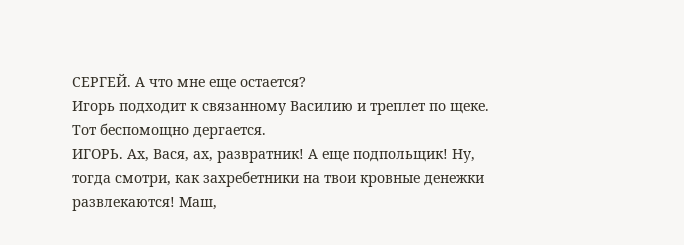СЕРГЕЙ. А что мне еще остается?
Игорь подходит к связанному Василию и треплет по щеке. Тот беспомощно дергается.
ИГОРЬ. Ах, Вася, ах, развратник! А еще подпольщик! Ну, тогда смотри, как захребетники на твои кровные денежки развлекаются! Маш,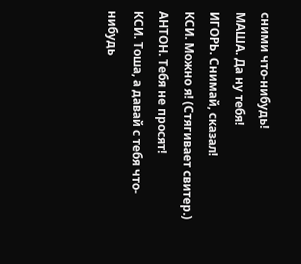сними что-нибудь!
МАША. Да ну тебя!
ИГОРЬ. Снимай, сказал!
КСИ. Можно я! (Стягивает свитер.)
АНТОН. Тебя не просят!
КСИ. Тоша, а давай с тебя что-нибудь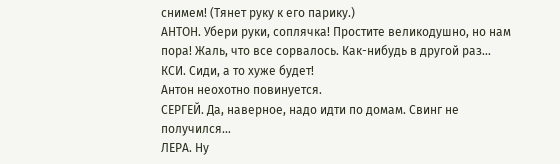снимем! (Тянет руку к его парику.)
АНТОН. Убери руки, соплячка! Простите великодушно, но нам пора! Жаль, что все сорвалось. Как-нибудь в другой раз…
КСИ. Сиди, а то хуже будет!
Антон неохотно повинуется.
СЕРГЕЙ. Да, наверное, надо идти по домам. Свинг не получился…
ЛЕРА. Ну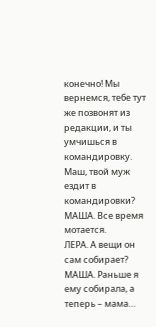конечно! Мы вернемся, тебе тут же позвонят из редакции, и ты умчишься в командировку. Маш, твой муж ездит в командировки?
МАША. Все время мотается.
ЛЕРА. А вещи он сам собирает?
МАША. Раньше я ему собирала, а теперь – мама…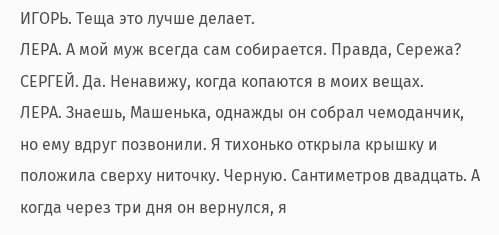ИГОРЬ. Теща это лучше делает.
ЛЕРА. А мой муж всегда сам собирается. Правда, Сережа?
СЕРГЕЙ. Да. Ненавижу, когда копаются в моих вещах.
ЛЕРА. Знаешь, Машенька, однажды он собрал чемоданчик, но ему вдруг позвонили. Я тихонько открыла крышку и положила сверху ниточку. Черную. Сантиметров двадцать. А когда через три дня он вернулся, я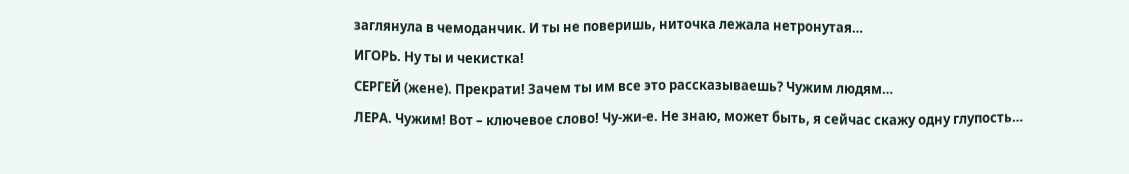заглянула в чемоданчик. И ты не поверишь, ниточка лежала нетронутая…
ИГОРЬ. Ну ты и чекистка!
СЕРГЕЙ (жене). Прекрати! Зачем ты им все это рассказываешь? Чужим людям…
ЛЕРА. Чужим! Вот – ключевое слово! Чу-жи-е. Не знаю, может быть, я сейчас скажу одну глупость…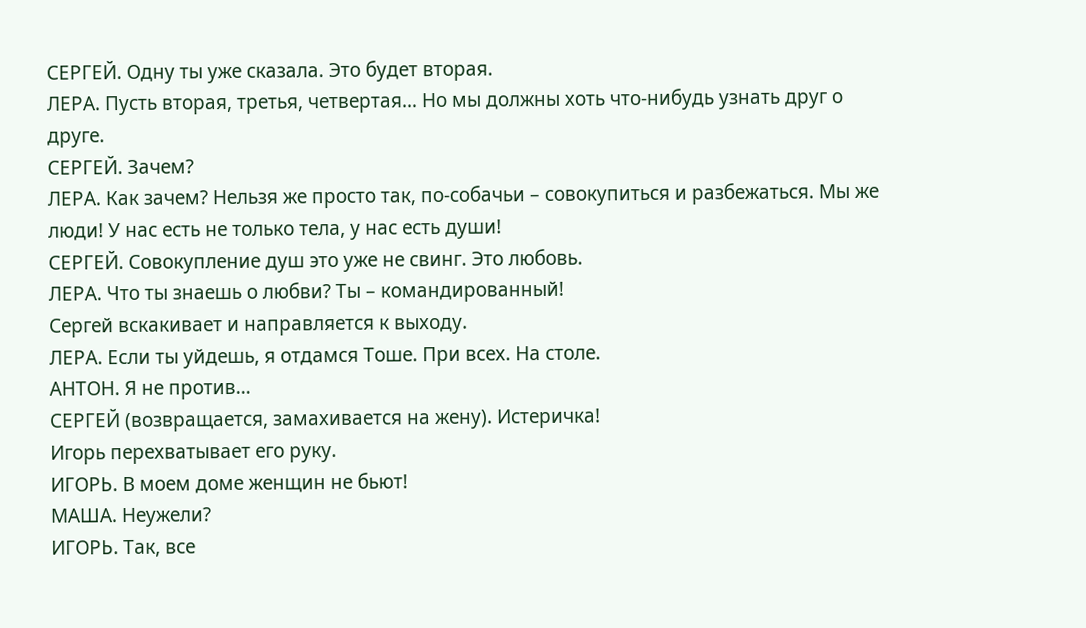СЕРГЕЙ. Одну ты уже сказала. Это будет вторая.
ЛЕРА. Пусть вторая, третья, четвертая… Но мы должны хоть что-нибудь узнать друг о друге.
СЕРГЕЙ. Зачем?
ЛЕРА. Как зачем? Нельзя же просто так, по-собачьи – совокупиться и разбежаться. Мы же люди! У нас есть не только тела, у нас есть души!
СЕРГЕЙ. Совокупление душ это уже не свинг. Это любовь.
ЛЕРА. Что ты знаешь о любви? Ты – командированный!
Сергей вскакивает и направляется к выходу.
ЛЕРА. Если ты уйдешь, я отдамся Тоше. При всех. На столе.
АНТОН. Я не против…
СЕРГЕЙ (возвращается, замахивается на жену). Истеричка!
Игорь перехватывает его руку.
ИГОРЬ. В моем доме женщин не бьют!
МАША. Неужели?
ИГОРЬ. Так, все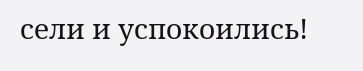сели и успокоились!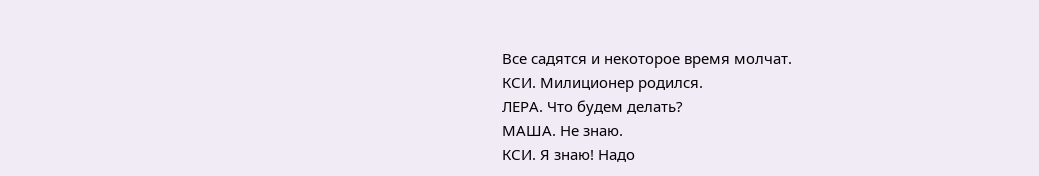Все садятся и некоторое время молчат.
КСИ. Милиционер родился.
ЛЕРА. Что будем делать?
МАША. Не знаю.
КСИ. Я знаю! Надо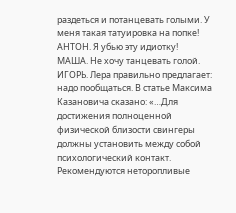раздеться и потанцевать голыми. У меня такая татуировка на попке!
АНТОН. Я убью эту идиотку!
МАША. Не хочу танцевать голой.
ИГОРЬ. Лера правильно предлагает: надо пообщаться. В статье Максима Казановича сказано: «…Для достижения полноценной физической близости свингеры должны установить между собой психологический контакт. Рекомендуются неторопливые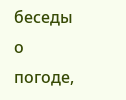беседы о погоде,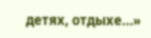детях, отдыхе…»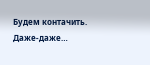Будем контачить. Даже-даже…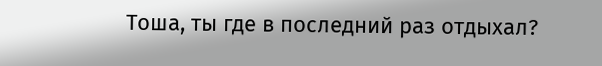Тоша, ты где в последний раз отдыхал?